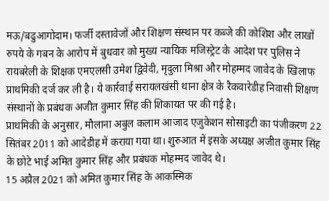मऊ/बढुआगोदाम। फर्जी दस्तावेजों और शिक्षण संस्थान पर कब्जे की कोशिश और लाखों रुपये के गबन के आरोप में बुधवार को मुख्य न्यायिक मजिस्ट्रेट के आदेश पर पुलिस ने रायबरेली के शिक्षक एमएलसी उमेश द्विवेदी, मृदुला मिश्रा और मोहम्मद जावेद के खिलाफ प्राथमिकी दर्ज कर ली है। ये कार्रवाई सरायलखंसी थाना क्षेत्र के रैकवारेडीह निवासी शिक्षण संस्थानों के प्रबंधक अजीत कुमार सिंह की शिकायत पर की गई है।
प्राथमिकी के अनुसार, मौलाना अबुल कलाम आजाद एजुकेशन सोसाइटी का पंजीकरण 22 सितंबर 2011 को आदेडीह में कराया गया था। शुरुआत में इसके अध्यक्ष अजीत कुमार सिंह के छोटे भाई अमित कुमार सिंह और प्रबंधक मोहम्मद जावेद थे।
15 अप्रैल 2021 को अमित कुमार सिंह के आकस्मिक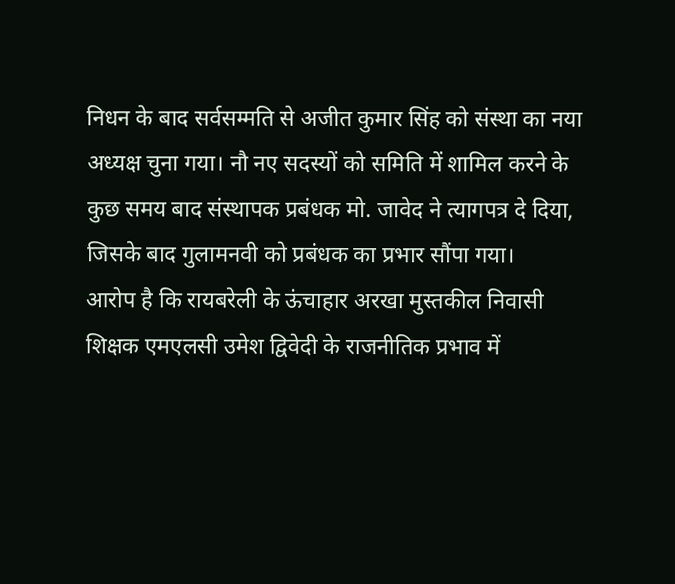निधन के बाद सर्वसम्मति से अजीत कुमार सिंह को संस्था का नया अध्यक्ष चुना गया। नौ नए सदस्यों को समिति में शामिल करने के कुछ समय बाद संस्थापक प्रबंधक मो. जावेद ने त्यागपत्र दे दिया, जिसके बाद गुलामनवी को प्रबंधक का प्रभार सौंपा गया।
आरोप है कि रायबरेली के ऊंचाहार अरखा मुस्तकील निवासी शिक्षक एमएलसी उमेश द्विवेदी के राजनीतिक प्रभाव में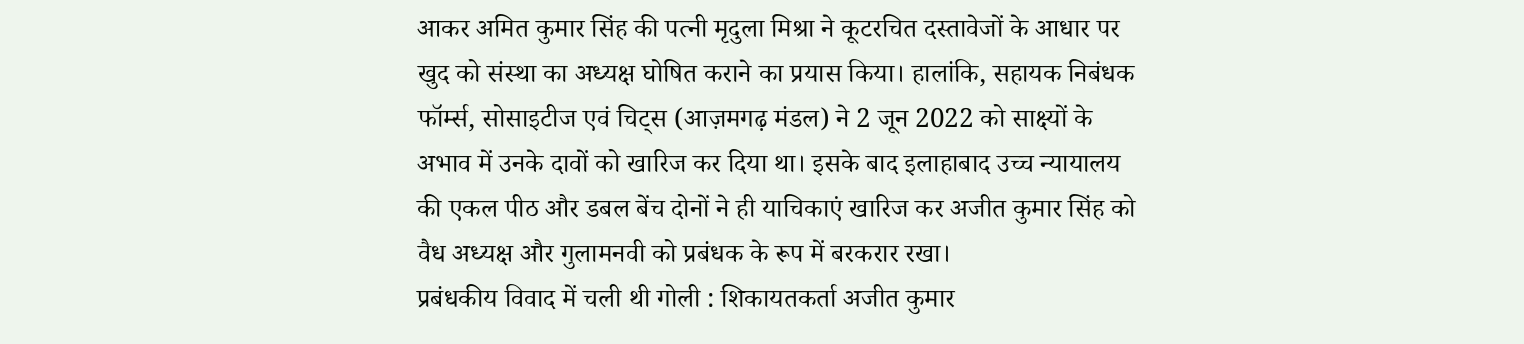आकर अमित कुमार सिंह की पत्नी मृदुला मिश्रा ने कूटरचित दस्तावेजों के आधार पर खुद को संस्था का अध्यक्ष घोषित कराने का प्रयास किया। हालांकि, सहायक निबंधक फॉर्म्स, सोसाइटीज एवं चिट्स (आज़मगढ़ मंडल) ने 2 जून 2022 को साक्ष्यों के अभाव में उनके दावों को खारिज कर दिया था। इसके बाद इलाहाबाद उच्च न्यायालय की एकल पीठ और डबल बेंच दोनों ने ही याचिकाएं खारिज कर अजीत कुमार सिंह को वैध अध्यक्ष और गुलामनवी को प्रबंधक के रूप में बरकरार रखा।
प्रबंधकीय विवाद में चली थी गोली : शिकायतकर्ता अजीत कुमार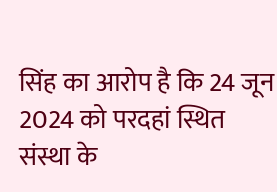सिंह का आरोप है कि 24 जून 2024 को परदहां स्थित संस्था के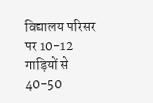विद्यालय परिसर पर 10-12 गाड़ियों से 40-50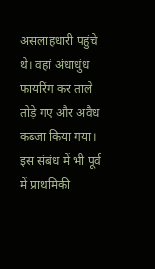असलाहधारी पहुंचे थे। वहां अंधाधुंध फायरिंग कर ताले तोड़े गए और अवैध कब्जा किया गया। इस संबंध में भी पूर्व में प्राथमिकी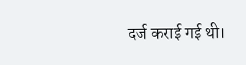दर्ज कराई गई थी।